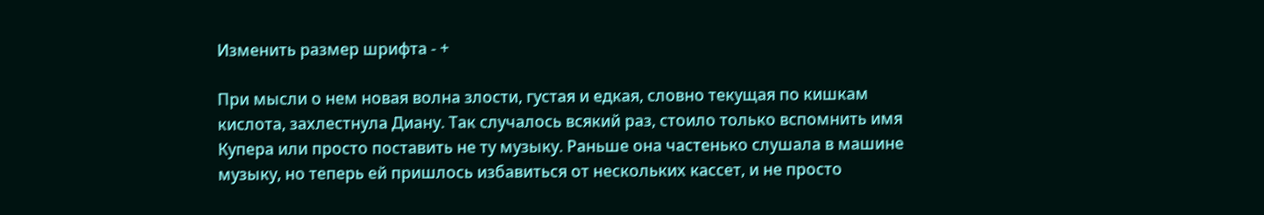Изменить размер шрифта - +

При мысли о нем новая волна злости, густая и едкая, словно текущая по кишкам кислота, захлестнула Диану. Так случалось всякий раз, стоило только вспомнить имя Купера или просто поставить не ту музыку. Раньше она частенько слушала в машине музыку, но теперь ей пришлось избавиться от нескольких кассет, и не просто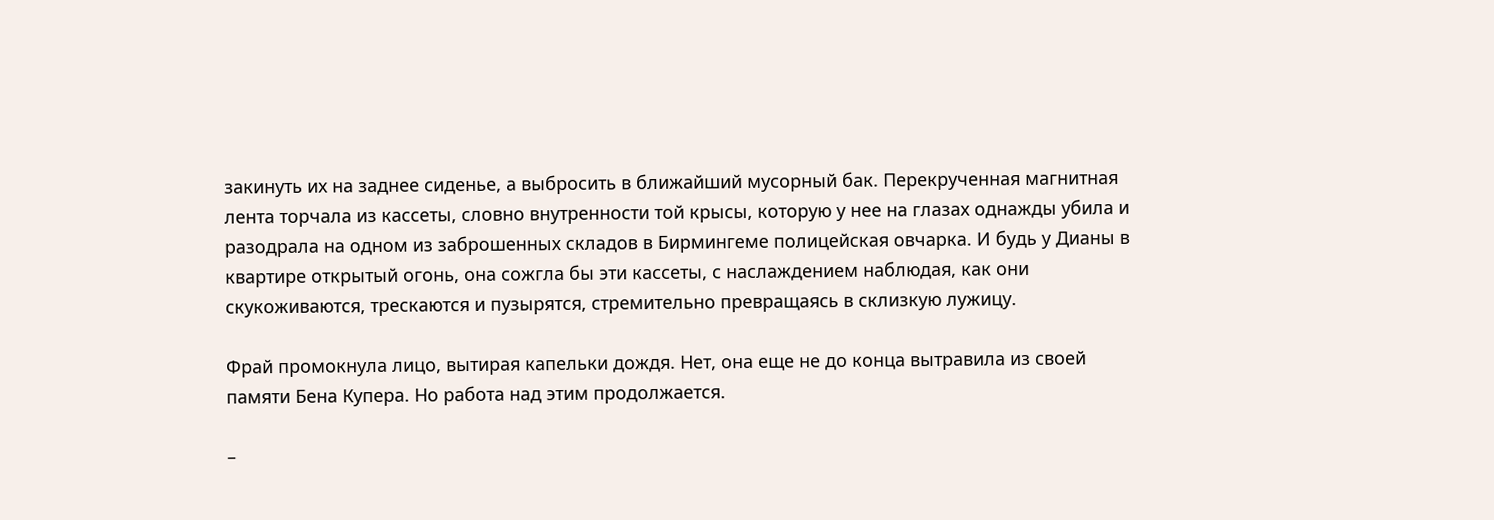закинуть их на заднее сиденье, а выбросить в ближайший мусорный бак. Перекрученная магнитная лента торчала из кассеты, словно внутренности той крысы, которую у нее на глазах однажды убила и разодрала на одном из заброшенных складов в Бирмингеме полицейская овчарка. И будь у Дианы в квартире открытый огонь, она сожгла бы эти кассеты, с наслаждением наблюдая, как они скукоживаются, трескаются и пузырятся, стремительно превращаясь в склизкую лужицу.

Фрай промокнула лицо, вытирая капельки дождя. Нет, она еще не до конца вытравила из своей памяти Бена Купера. Но работа над этим продолжается.

–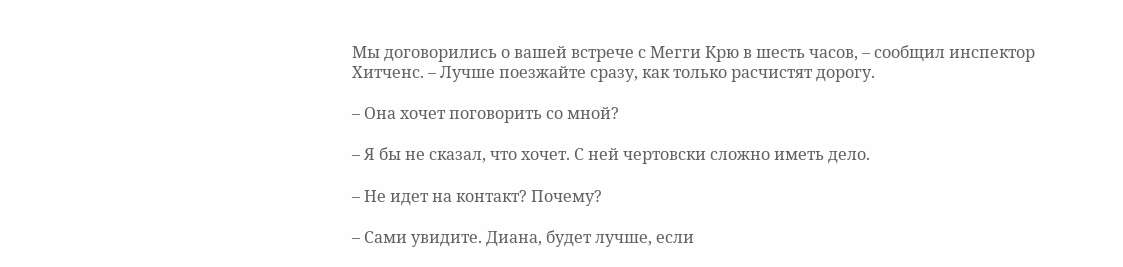Мы договорились о вашей встрече с Мегги Крю в шесть часов, – сообщил инспектор Хитченс. – Лучше поезжайте сразу, как только расчистят дорогу.

– Она хочет поговорить со мной?

– Я бы не сказал, что хочет. С ней чертовски сложно иметь дело.

– Не идет на контакт? Почему?

– Сами увидите. Диана, будет лучше, если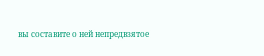вы составите о ней непредвзятое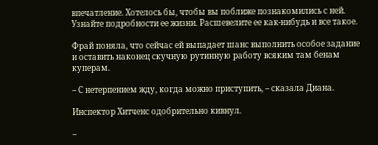впечатление. Хотелось бы, чтобы вы поближе познакомились с ней. Узнайте подробности ее жизни. Расшевелите ее как-нибудь и все такое.

Фрай поняла, что сейчас ей выпадает шанс выполнить особое задание и оставить наконец скучную рутинную работу всяким там бенам куперам.

– С нетерпением жду, когда можно приступить, – сказала Диана.

Инспектор Хитченс одобрительно кивнул.

–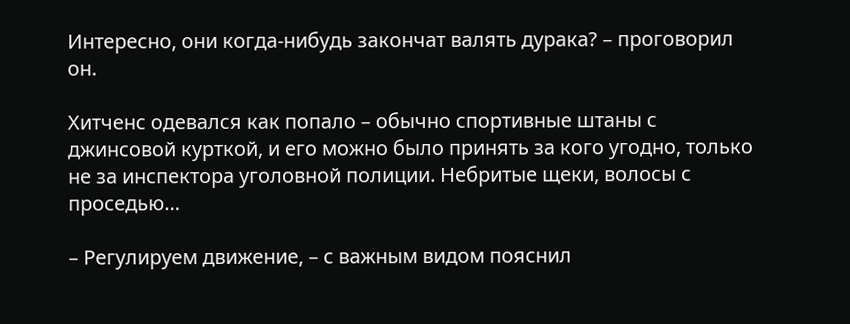Интересно, они когда-нибудь закончат валять дурака? – проговорил он.

Хитченс одевался как попало – обычно спортивные штаны с джинсовой курткой, и его можно было принять за кого угодно, только не за инспектора уголовной полиции. Небритые щеки, волосы с проседью…

– Регулируем движение, – с важным видом пояснил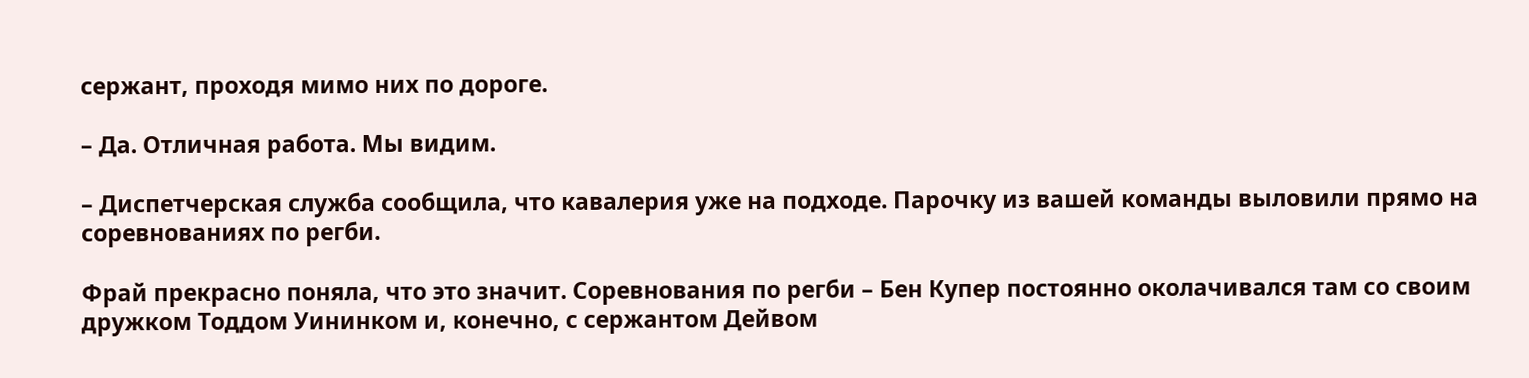сержант, проходя мимо них по дороге.

– Да. Отличная работа. Мы видим.

– Диспетчерская служба сообщила, что кавалерия уже на подходе. Парочку из вашей команды выловили прямо на соревнованиях по регби.

Фрай прекрасно поняла, что это значит. Соревнования по регби – Бен Купер постоянно околачивался там со своим дружком Тоддом Уининком и, конечно, с сержантом Дейвом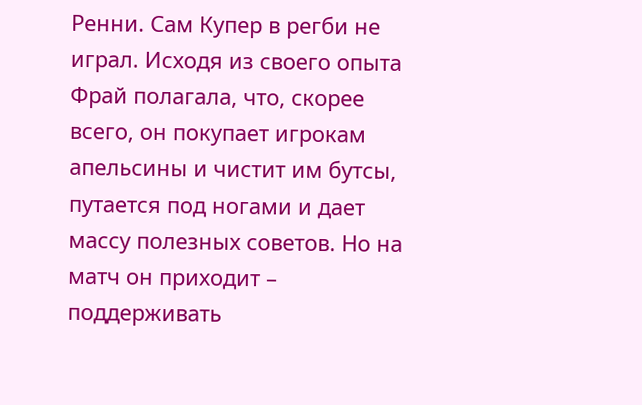Ренни. Сам Купер в регби не играл. Исходя из своего опыта Фрай полагала, что, скорее всего, он покупает игрокам апельсины и чистит им бутсы, путается под ногами и дает массу полезных советов. Но на матч он приходит – поддерживать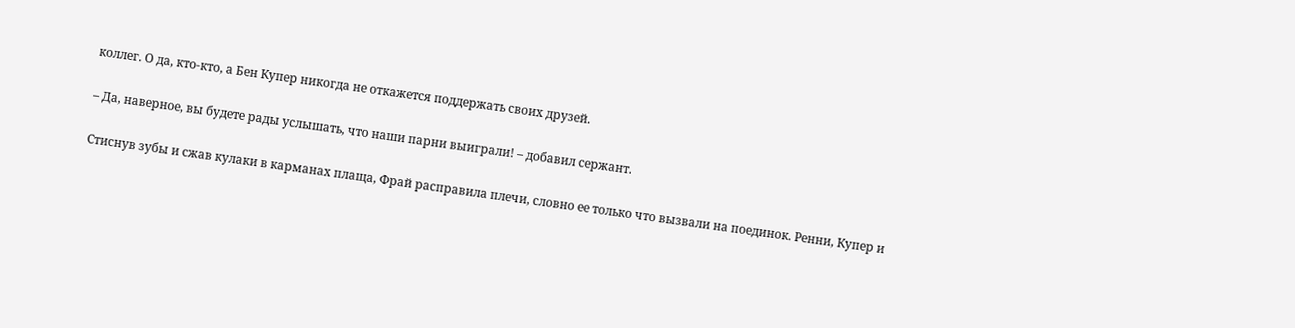коллег. О да, кто-кто, а Бен Купер никогда не откажется поддержать своих друзей.

– Да, наверное, вы будете рады услышать, что наши парни выиграли! – добавил сержант.

Стиснув зубы и сжав кулаки в карманах плаща, Фрай расправила плечи, словно ее только что вызвали на поединок. Ренни, Купер и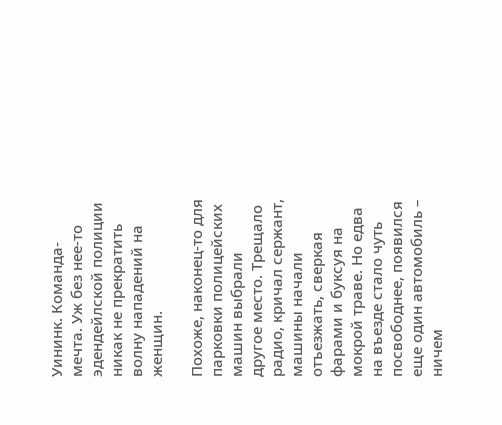Уининк. Команда-мечта. Уж без нее-то эдендейлской полиции никак не прекратить волну нападений на женщин.

Похоже, наконец-то для парковки полицейских машин выбрали другое место. Трещало радио, кричал сержант, машины начали отъезжать, сверкая фарами и буксуя на мокрой траве. Но едва на въезде стало чуть посвободнее, появился еще один автомобиль – ничем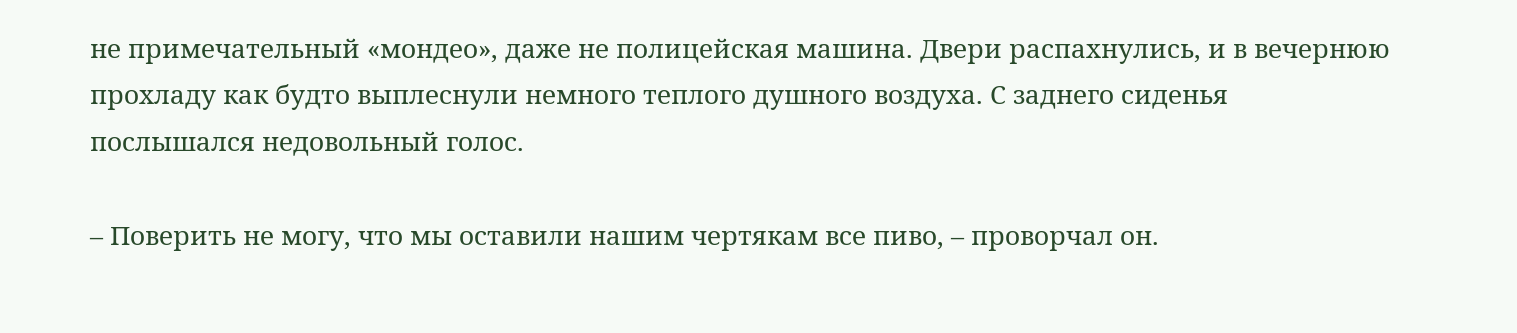не примечательный «мондео», даже не полицейская машина. Двери распахнулись, и в вечернюю прохладу как будто выплеснули немного теплого душного воздуха. С заднего сиденья послышался недовольный голос.

– Поверить не могу, что мы оставили нашим чертякам все пиво, – проворчал он.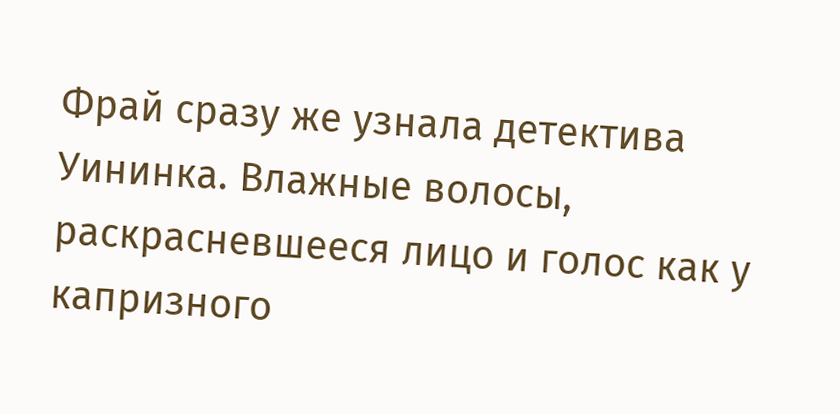Фрай сразу же узнала детектива Уининка. Влажные волосы, раскрасневшееся лицо и голос как у капризного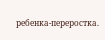ребенка-переростка.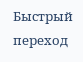Быстрый переход